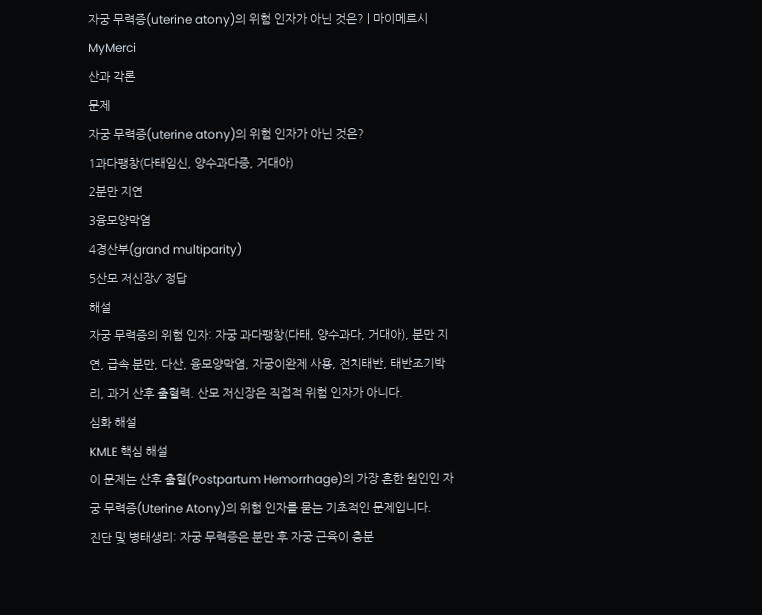자궁 무력증(uterine atony)의 위험 인자가 아닌 것은? | 마이메르시 MyMerci
산과 각론
문제
자궁 무력증(uterine atony)의 위험 인자가 아닌 것은?
1과다팽창(다태임신, 양수과다증, 거대아)
2분만 지연
3융모양막염
4경산부(grand multiparity)
5산모 저신장✓ 정답
해설
자궁 무력증의 위험 인자: 자궁 과다팽창(다태, 양수과다, 거대아), 분만 지연, 급속 분만, 다산, 융모양막염, 자궁이완제 사용, 전치태반, 태반조기박리, 과거 산후 출혈력. 산모 저신장은 직접적 위험 인자가 아니다.
심화 해설
KMLE 핵심 해설
이 문제는 산후 출혈(Postpartum Hemorrhage)의 가장 흔한 원인인 자궁 무력증(Uterine Atony)의 위험 인자를 묻는 기초적인 문제입니다.
진단 및 병태생리: 자궁 무력증은 분만 후 자궁 근육이 충분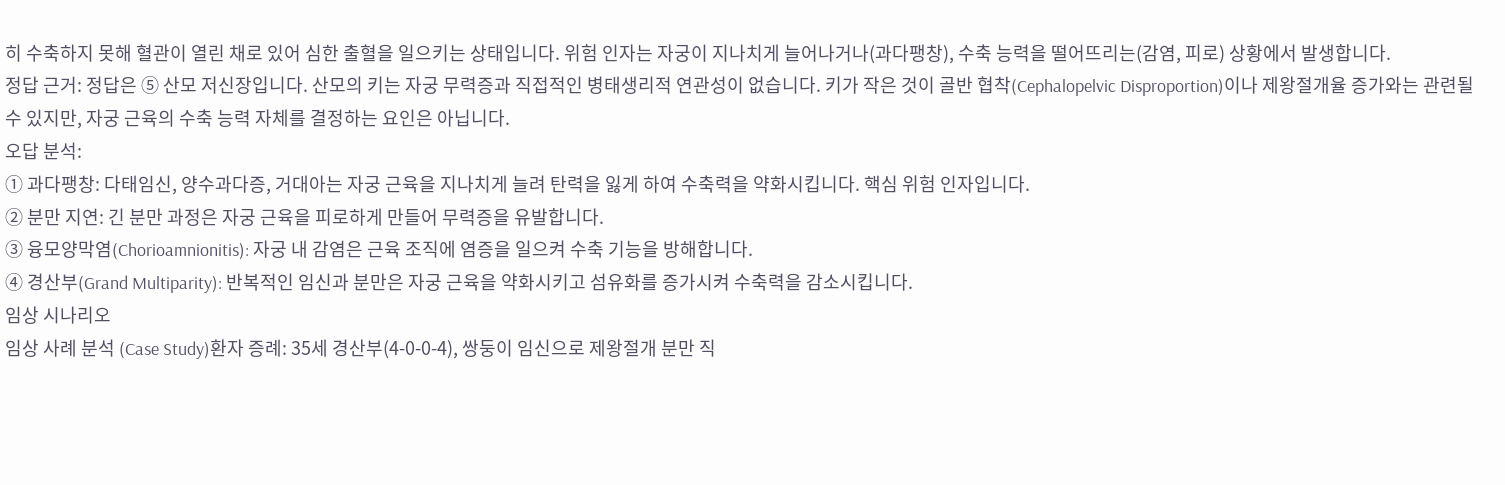히 수축하지 못해 혈관이 열린 채로 있어 심한 출혈을 일으키는 상태입니다. 위험 인자는 자궁이 지나치게 늘어나거나(과다팽창), 수축 능력을 떨어뜨리는(감염, 피로) 상황에서 발생합니다.
정답 근거: 정답은 ⑤ 산모 저신장입니다. 산모의 키는 자궁 무력증과 직접적인 병태생리적 연관성이 없습니다. 키가 작은 것이 골반 협착(Cephalopelvic Disproportion)이나 제왕절개율 증가와는 관련될 수 있지만, 자궁 근육의 수축 능력 자체를 결정하는 요인은 아닙니다.
오답 분석:
① 과다팽창: 다태임신, 양수과다증, 거대아는 자궁 근육을 지나치게 늘려 탄력을 잃게 하여 수축력을 약화시킵니다. 핵심 위험 인자입니다.
② 분만 지연: 긴 분만 과정은 자궁 근육을 피로하게 만들어 무력증을 유발합니다.
③ 융모양막염(Chorioamnionitis): 자궁 내 감염은 근육 조직에 염증을 일으켜 수축 기능을 방해합니다.
④ 경산부(Grand Multiparity): 반복적인 임신과 분만은 자궁 근육을 약화시키고 섬유화를 증가시켜 수축력을 감소시킵니다.
임상 시나리오
임상 사례 분석 (Case Study)환자 증례: 35세 경산부(4-0-0-4), 쌍둥이 임신으로 제왕절개 분만 직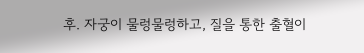후. 자궁이 물렁물렁하고, 질을 통한 출혈이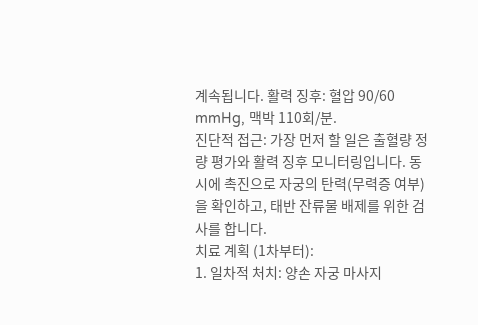계속됩니다. 활력 징후: 혈압 90/60 mmHg, 맥박 110회/분.
진단적 접근: 가장 먼저 할 일은 출혈량 정량 평가와 활력 징후 모니터링입니다. 동시에 촉진으로 자궁의 탄력(무력증 여부)을 확인하고, 태반 잔류물 배제를 위한 검사를 합니다.
치료 계획 (1차부터):
1. 일차적 처치: 양손 자궁 마사지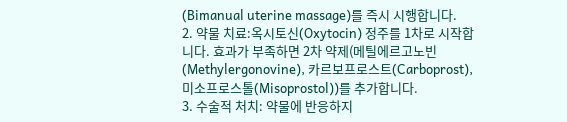(Bimanual uterine massage)를 즉시 시행합니다.
2. 약물 치료:옥시토신(Oxytocin) 정주를 1차로 시작합니다. 효과가 부족하면 2차 약제(메틸에르고노빈(Methylergonovine), 카르보프로스트(Carboprost), 미소프로스톨(Misoprostol))를 추가합니다.
3. 수술적 처치: 약물에 반응하지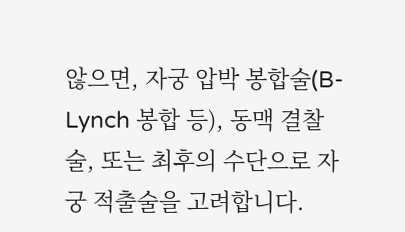않으면, 자궁 압박 봉합술(B-Lynch 봉합 등), 동맥 결찰술, 또는 최후의 수단으로 자궁 적출술을 고려합니다.